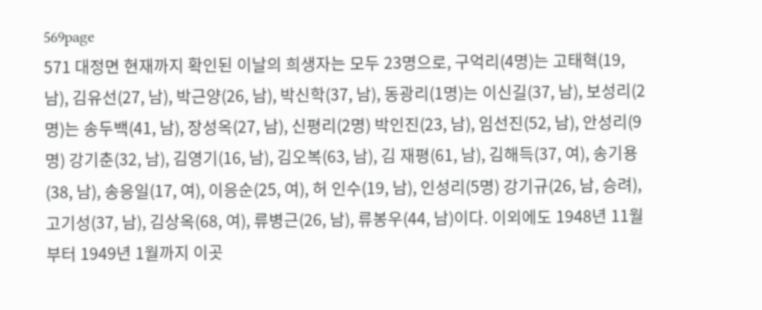569page
571 대정면 현재까지 확인된 이날의 희생자는 모두 23명으로, 구억리(4명)는 고태혁(19, 남), 김유선(27, 남), 박근양(26, 남), 박신학(37, 남), 동광리(1명)는 이신길(37, 남), 보성리(2명)는 송두백(41, 남), 장성옥(27, 남), 신평리(2명) 박인진(23, 남), 임선진(52, 남), 안성리(9명) 강기춘(32, 남), 김영기(16, 남), 김오복(63, 남), 김 재평(61, 남), 김해득(37, 여), 송기용(38, 남), 송응일(17, 여), 이응순(25, 여), 허 인수(19, 남), 인성리(5명) 강기규(26, 남, 승려), 고기성(37, 남), 김상옥(68, 여), 류병근(26, 남), 류봉우(44, 남)이다. 이외에도 1948년 11월부터 1949년 1월까지 이곳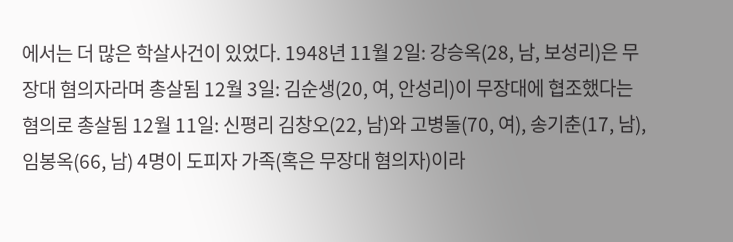에서는 더 많은 학살사건이 있었다. 1948년 11월 2일: 강승옥(28, 남, 보성리)은 무장대 혐의자라며 총살됨 12월 3일: 김순생(20, 여, 안성리)이 무장대에 협조했다는 혐의로 총살됨 12월 11일: 신평리 김창오(22, 남)와 고병돌(70, 여), 송기춘(17, 남), 임봉옥(66, 남) 4명이 도피자 가족(혹은 무장대 혐의자)이라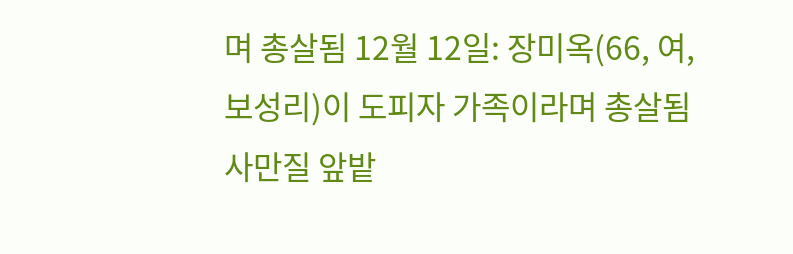며 총살됨 12월 12일: 장미옥(66, 여, 보성리)이 도피자 가족이라며 총살됨 사만질 앞밭